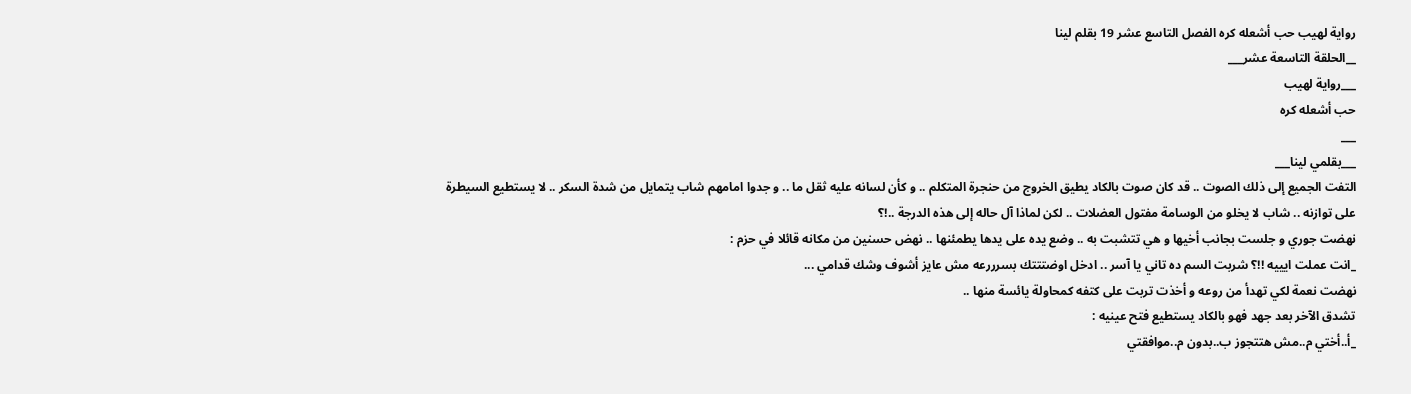رواية لهيب حب أشعله كره الفصل التاسع عشر 19 بقلم لينا
__الحلقة التاسعة عشر___
___رواية لهيب
حب أشعله كره
___
___بقلمي لينا___
التفت الجميع إلى ذلك الصوت .. قد كان صوت بالكاد يطيق الخروج من حنجرة المتكلم .. و كأن لسانه عليه ثقل ما .. و جدوا امامهم شاب يتمايل من شدة السكر .. لا يستطيع السيطرة على توازنه .. شاب لا يخلو من الوسامة مفتول العضلات .. لكن لماذا آل حاله إلى هذه الدرجة ..!؟
نهضت جوري و جلست بجانب أخيها و هي تتشبت به .. وضع يده على يدها يطمئنها .. نهض حسنين من مكانه قائلا في حزم :
_انت عملت ايييه !!؟ شربت السم ده تاني يا آسر .. ادخل اوضتتتك بسرررعه مش عايز أشوف وشك قدامي ...
نهضت نعمة لكي تهدأ من روعه و أخذت تربت على كتفه كمحاولة يائسة منها ..
تشدق الآخر بعد جهد فهو بالكاد يستطيع فتح عينيه :
_أ..أختي م..مش هتتجوز ب..بدون م..موافقتي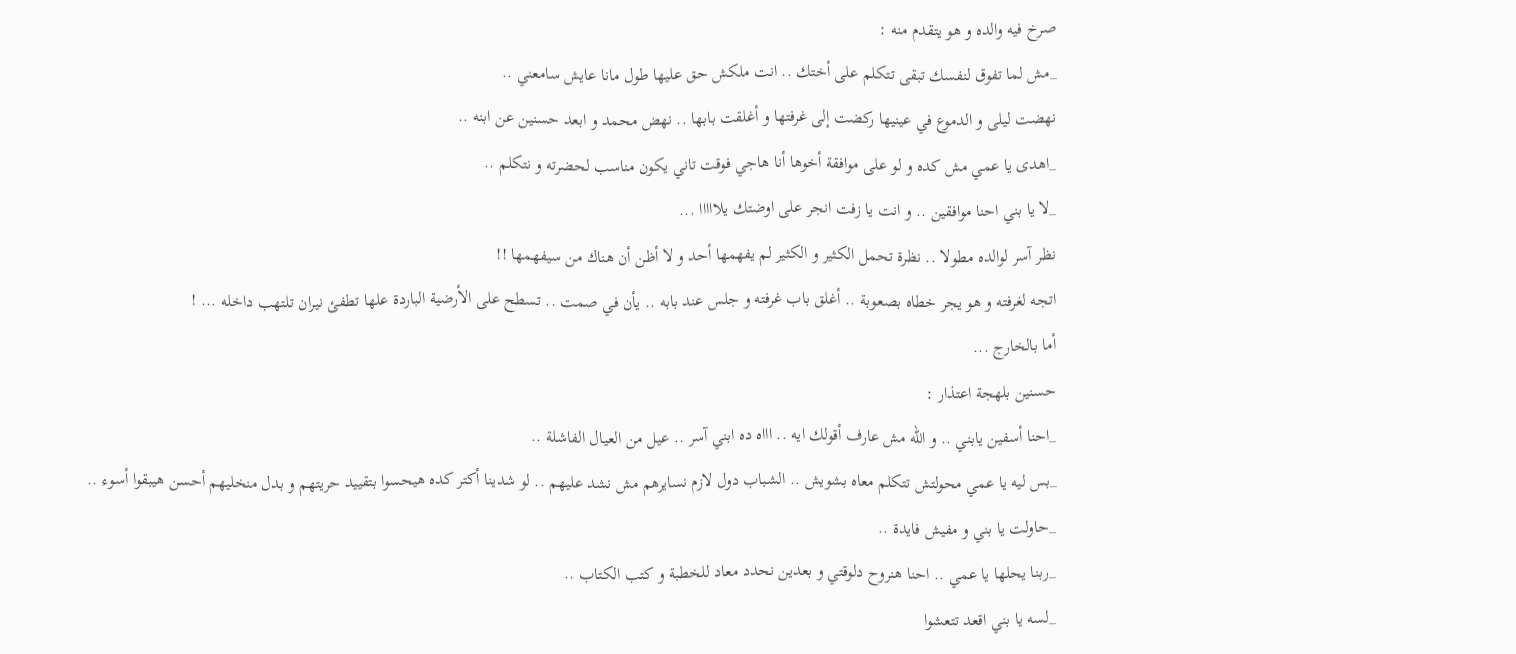صرخ فيه والده و هو يتقدم منه :
_مش لما تفوق لنفسك تبقى تتكلم على أختك .. انت ملكش حق عليها طول مانا عايش سامعني ..
نهضت ليلى و الدموع في عينيها ركضت إلى غرفتها و أغلقت بابها .. نهض محمد و ابعد حسنين عن ابنه ..
_اهدى يا عمي مش كده و لو على موافقة أخوها أنا هاجي فوقت تاني يكون مناسب لحضرته و نتكلم ..
_لا يا بني احنا موافقين .. و انت يا زفت انجر على اوضتك يلااااا ...
نظر آسر لوالده مطولا .. نظرة تحمل الكثير و الكثير لم يفهمها أحد و لا أظن أن هناك من سيفهمها !!
اتجه لغرفته و هو يجر خطاه بصعوبة .. أغلق باب غرفته و جلس عند بابه .. يأن في صمت .. تسطح على الأرضية الباردة علها تطفئ نيران تلتهب داخله ... !
أما بالخارج ...
حسنين بلهجة اعتذار :
_احنا أسفين يابني .. و الله مش عارف أقولك ايه .. اااه ده ابني آسر .. عيل من العيال الفاشلة ..
_بس ليه يا عمي محولتش تتكلم معاه بشويش .. الشباب دول لازم نسايرهم مش نشد عليهم .. لو شدينا أكتر كده هيحسوا بتقييد حريتهم و بدل منخليهم أحسن هيبقوا أسوء ..
_حاولت يا بني و مفيش فايدة ..
_ربنا يحلها يا عمي .. احنا هنروح دلوقتي و بعدين نحدد معاد للخطبة و كتب الكتاب ..
_لسه يا بني اقعد تتعشوا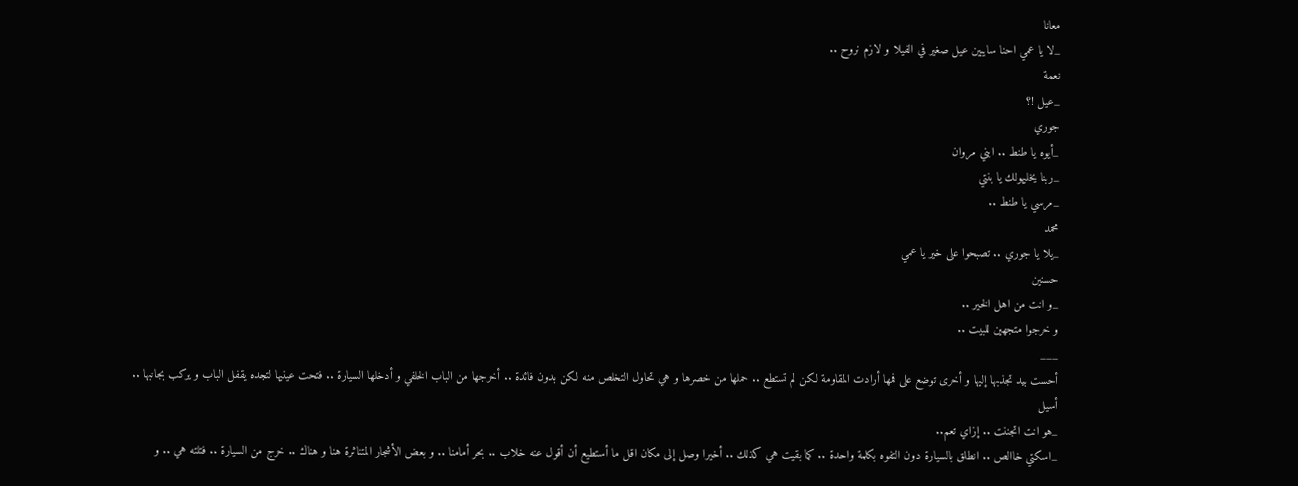معانا
_لا يا عمي احنا سايبين عيل صغير في الفيلا و لازم نروح ..
نعمة
_عيل !؟
جوري
_أيوه يا طنط .. ابني مروان
_ربنا يخليهولك يا بنتي
_مرسي يا طنط ..
محمد
_يلا يا جوري .. تصبحوا على خير يا عمي
حسنين
_و انت من اهل الخير ..
و خرجوا متجهين للبيت ..
___
أحست بيد تجذبها إليها و أخرى توضع على فمها أرادت المقاومة لكن لم تستطع .. حملها من خصرها و هي تحاول التخلص منه لكن بدون فائدة .. أخرجها من الباب الخلفي و أدخلها السيارة .. فتحت عينيها لتجده يقفل الباب و يركب بجانبها ..
أسيل
_هو انت اتجننت .. إزاي تعم..
_اسكتي خاالص .. انطلق بالسيارة دون التفوه بكلمة واحدة .. كما بقيت هي كذلك .. أخيرا وصل إلى مكان اقل ما أستطيع أن أقول عنه خلاب .. بحر أمامنا .. و بعض الأشجار المتناثرة هنا و هناك .. خرج من السيارة .. فتلته هي .. و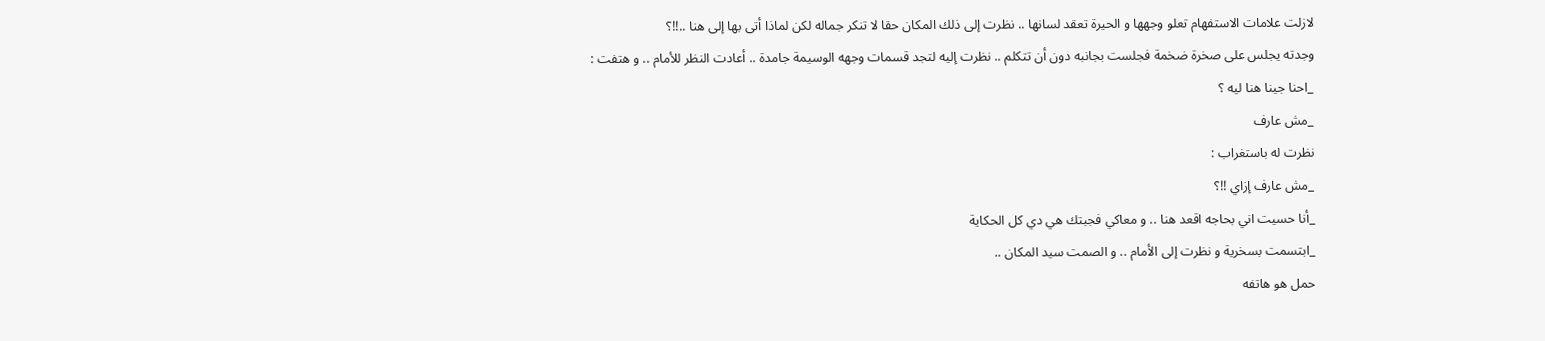لازلت علامات الاستفهام تعلو وجهها و الحيرة تعقد لسانها .. نظرت إلى ذلك المكان حقا لا تنكر جماله لكن لماذا أتى بها إلى هنا ..!!؟
وجدته يجلس على صخرة ضخمة فجلست بجانبه دون أن تتكلم .. نظرت إليه لتجد قسمات وجهه الوسيمة جامدة .. أعادت النظر للأمام .. و هتفت :
_احنا جينا هنا ليه ؟
_مش عارف
نظرت له باستغراب :
_مش عارف إزاي !!؟
_أنا حسيت اني بحاجه اقعد هنا .. و معاكي فجبتك هي دي كل الحكاية
_ابتسمت بسخرية و نظرت إلى الأمام .. و الصمت سيد المكان ..
حمل هو هاتفه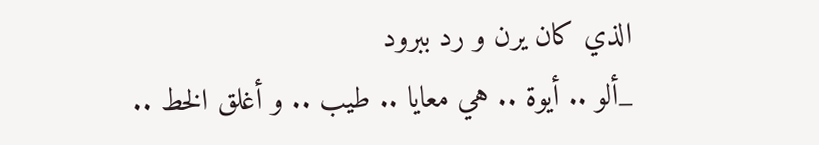الذي كان يرن و رد ببرود
_ألو .. أيوة .. هي معايا .. طيب .. و أغلق الخط ..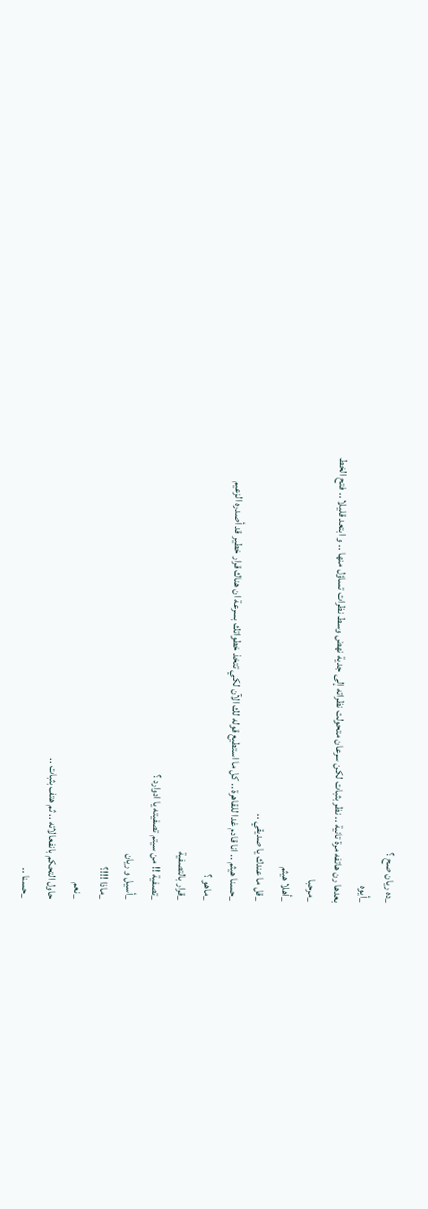_ده ريان صح ؟
_أيوه
بعدها رن هاتفه مرة تانية .. نظر بثبات لكن سرعان متحولت نظراته إلى جدية نهض وسط نظرات تساؤل منها .. و ابتعد قليلا .. فتح الخط
_مرحبا
_أهلا هيثم
_قل ما عندك يا صديقي ..
_حسنا هيثم .. انا قادم غدا للقاهرة .. كل ما استطيع قوله لك الآن لكي تتخذ خطواتك بسرعة ان هناك قرار خطير قد أصدره الزعيم
_ماهو ؟
_قرار بالتصفية
_تصفية !! من سيتم تصفيته يا ادوارد ؟
_أسيل و ريان
_ماذا !!!؟
_نعم
حاول التحكم بانفعالاته .. ثم هتف بثبات ..
_حسنا ..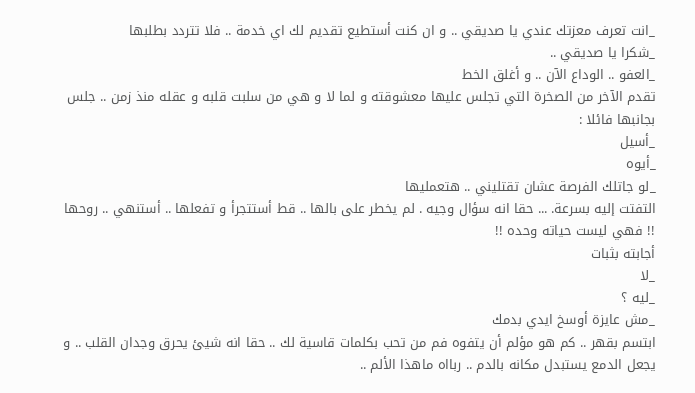_انت تعرف معزتك عندي يا صديقي .. و ان كنت أستطيع تقديم لك اي خدمة .. فلا تتردد بطلبها
_شكرا يا صديقي ..
_العفو .. الوداع الآن .. و أغلق الخط
تقدم الآخر من الصخرة التي تجلس عليها معشوقته و لما لا و هي من سلبت قلبه و عقله منذ زمن .. جلس بجانبها فائلا :
_أسيل
_أيوه
_لو جاتلك الفرصة عشان تقتليني .. هتعمليها
التفتت إليه بسرعة. ... حقا انه سؤال وجيه . لم يخطر على بالها .. قط أستتجرأ و تفعلها .. أستنهي .. روحها !! فهي ليست حياته وحده !!
أجابته بثبات
_لا
_ليه ؟
_مش عايزة أوسخ ايدي بدمك
ابتسم بقهر .. كم هو مؤلم أن يتفوه فم من تحب بكلمات قاسية لك .. حقا انه شيئ يحرق وجدان القلب .. و يجعل الدمع يستبدل مكانه بالدم .. ربااه ماهذا الألم ..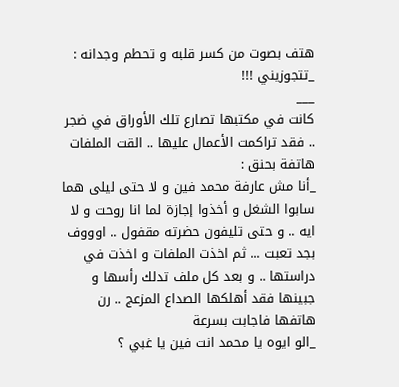هتف بصوت من كسر قلبه و تحطم وجدانه :
_تتجوزيني !!!
___
كانت في مكتبها تصارع تلك الأوراق في ضجر .. فقد تراكمت الأعمال عليها .. القت الملفات هاتفة بحنق :
_أنا مش عارفة محمد فين و لا حتى ليلى هما سابوا الشغل و أخذوا إجازة لما انا روحت و لا ايه .. و حتى تليفون حضرته مقفول .. اوووف بجد تعبت ... ثم اخذت الملفات و اخذت في دراستها .. و بعد كل ملف تدلك رأسها و جبينها فقد أهلكها الصداع المزعج .. رن هاتفها فاجابت بسرعة
_الو ايوه يا محمد انت فين يا غبي ؟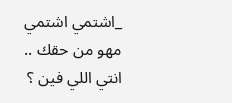_اشتمي اشتمي مهو من حقك .. انتي اللي فين ؟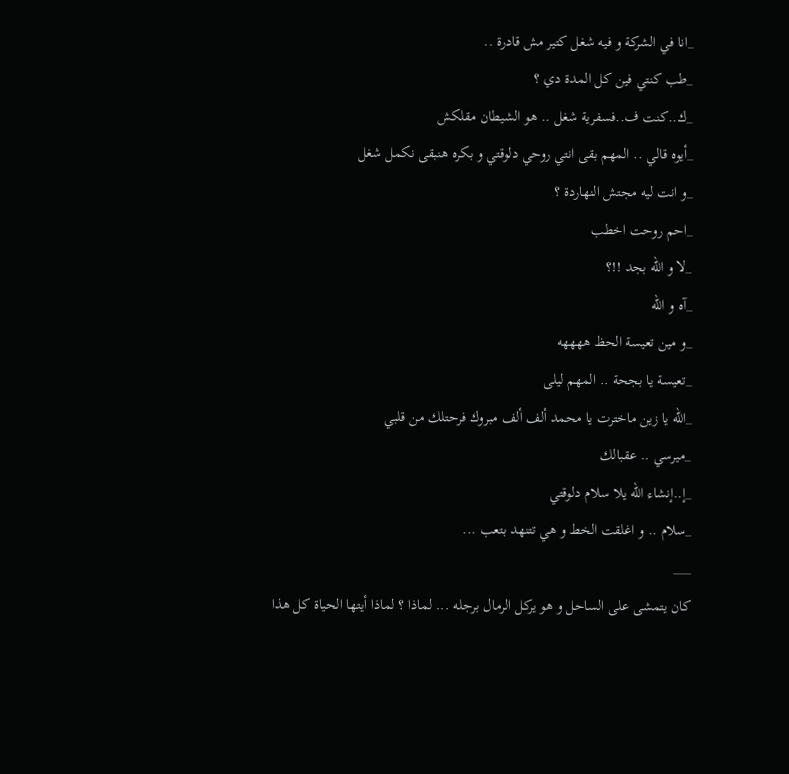_انا في الشركة و فيه شغل كتير مش قادرة ..
_طب كنتي فين كل المدة دي ؟
_ك..كنت ف..فسفرية شغل .. هو الشيطان مقلكش
_أيوه قالي .. المهم بقى انتي روحي دلوقتي و بكره هنبقى نكمل شغل
_و انت ليه مجتش النهاردة ؟
_احم روحت اخطب
_لا و الله بجد !!؟
_آه و الله
_و مين تعيسة الحظ ههههه
_تعيسة يا بجحة .. المهم ليلى
_الله يا زين ماخترت يا محمد ألف ألف مبروك فرحتلك من قلبي
_ميرسي .. عقبالك
_إ..إنشاء الله يلا سلام دلوقتي
_سلام .. و اغلقت الخط و هي تتنهد بتعب ...
___
كان يتمشى على الساحل و هو يركل الرمال برجله ... لماذا ؟ لماذا أيتها الحياة كل هذا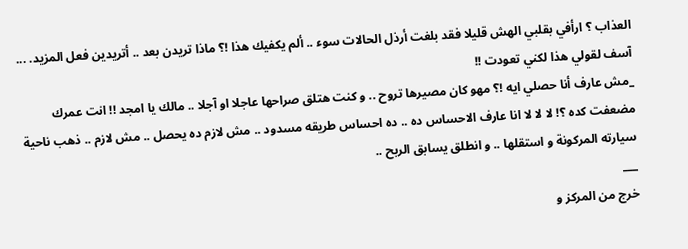العذاب ؟ ارأفي بقلبي الهش قليلا فقد بلغت أرذل الحالات سوء .. ألم يكفيك هذا !؟ ماذا تريدن بعد .. أتريدين فعل المزيد. ... آسف لقولي هذا لكني تعودت !!
_مش عارف أنا حصلي ايه !؟ مهو كان مصيرها تروح .. و كنت هتلق صراحها عاجلا او آجلا .. مالك يا امجد !! انت عمرك مضعفت كده ؟! لا لا لا انا عارف الاحساس ده .. ده احساس طريقه مسدود .. مش لازم ده يحصل .. مش لازم .. ذهب ناحية سيارته المركونة و استقلها .. و انطلق يسابق الربح ..
___
خرج من المركز و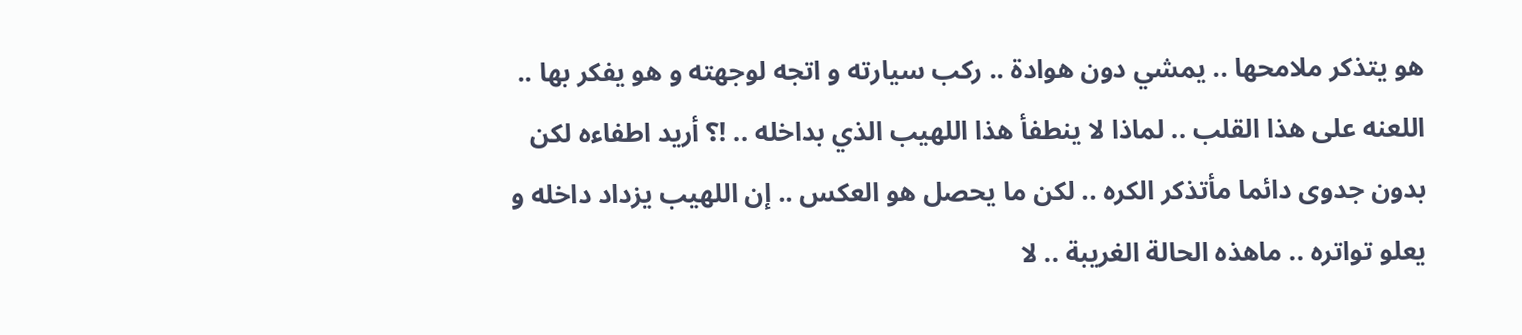هو يتذكر ملامحها .. يمشي دون هوادة .. ركب سيارته و اتجه لوجهته و هو يفكر بها .. اللعنه على هذا القلب .. لماذا لا ينطفأ هذا اللهيب الذي بداخله .. !؟ أريد اطفاءه لكن بدون جدوى دائما مأتذكر الكره .. لكن ما يحصل هو العكس .. إن اللهيب يزداد داخله و يعلو تواتره .. ماهذه الحالة الغريبة .. لا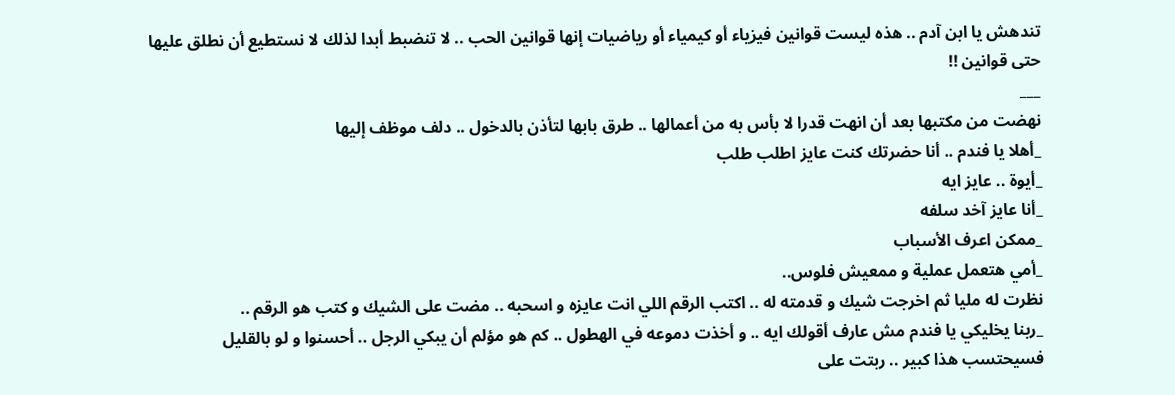تندهش يا ابن آدم .. هذه ليست قوانين فيزياء أو كيمياء أو رياضيات إنها قوانين الحب .. لا تنضبط أبدا لذلك لا نستطيع أن نطلق عليها حتى قوانين !!
___
نهضت من مكتبها بعد أن انهت قدرا لا بأس به من أعمالها .. طرق بابها لتأذن بالدخول .. دلف موظف إليها
_أهلا يا فندم .. أنا حضرتك كنت عايز اطلب طلب
_أيوة .. عايز ايه
_أنا عايز آخد سلفه
_ممكن اعرف الأسباب
_أمي هتعمل عملية و ممعيش فلوس..
نظرت له مليا ثم اخرجت شيك و قدمته له .. اكتب الرقم اللي انت عايزه و اسحبه .. مضت على الشيك و كتب هو الرقم ..
_ربنا يخليكي يا فندم مش عارف أقولك ايه .. و أخذت دموعه في الهطول .. كم هو مؤلم أن يبكي الرجل .. أحسنوا و لو بالقليل فسيحتسب هذا كبير .. ربتت على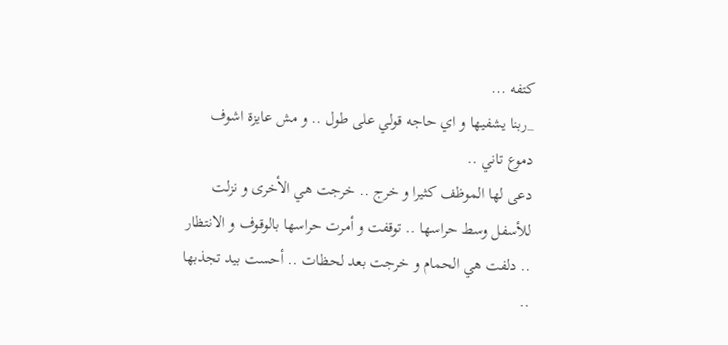كتفه ...
_ربنا يشفيها و اي حاجه قولي على طول .. و مش عايزة اشوف دموع تاني ..
دعى لها الموظف كثيرا و خرج .. خرجت هي الأخرى و نزلت للأسفل وسط حراسها .. توقفت و أمرت حراسها بالوقوف و الانتظار .. دلفت هي الحمام و خرجت بعد لحظات .. أحست بيد تجذبها ..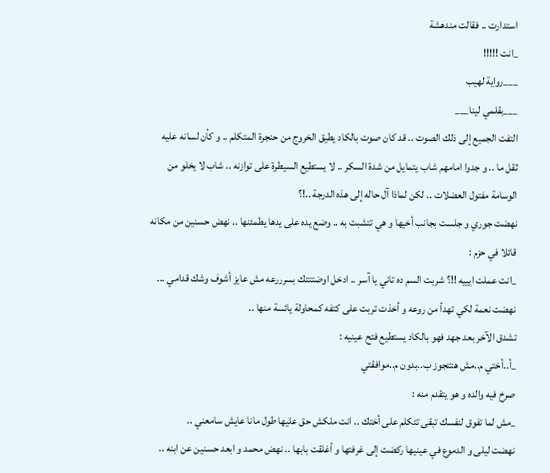استدارت .. فقالت مندهشة
_انت !!!!!
___رواية لهيب
___بقلمي لينا___
التفت الجميع إلى ذلك الصوت .. قد كان صوت بالكاد يطيق الخروج من حنجرة المتكلم .. و كأن لسانه عليه ثقل ما .. و جدوا امامهم شاب يتمايل من شدة السكر .. لا يستطيع السيطرة على توازنه .. شاب لا يخلو من الوسامة مفتول العضلات .. لكن لماذا آل حاله إلى هذه الدرجة ..!؟
نهضت جوري و جلست بجانب أخيها و هي تتشبت به .. وضع يده على يدها يطمئنها .. نهض حسنين من مكانه قائلا في حزم :
_انت عملت ايييه !!؟ شربت السم ده تاني يا آسر .. ادخل اوضتتتك بسرررعه مش عايز أشوف وشك قدامي ...
نهضت نعمة لكي تهدأ من روعه و أخذت تربت على كتفه كمحاولة يائسة منها ..
تشدق الآخر بعد جهد فهو بالكاد يستطيع فتح عينيه :
_أ..أختي م..مش هتتجوز ب..بدون م..موافقتي
صرخ فيه والده و هو يتقدم منه :
_مش لما تفوق لنفسك تبقى تتكلم على أختك .. انت ملكش حق عليها طول مانا عايش سامعني ..
نهضت ليلى و الدموع في عينيها ركضت إلى غرفتها و أغلقت بابها .. نهض محمد و ابعد حسنين عن ابنه ..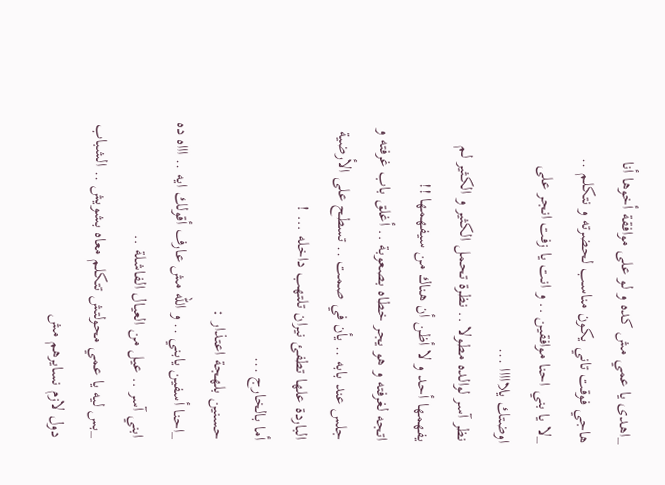_اهدى يا عمي مش كده و لو على موافقة أخوها أنا هاجي فوقت تاني يكون مناسب لحضرته و نتكلم ..
_لا يا بني احنا موافقين .. و انت يا زفت انجر على اوضتك يلااااا ...
نظر آسر لوالده مطولا .. نظرة تحمل الكثير و الكثير لم يفهمها أحد و لا أظن أن هناك من سيفهمها !!
اتجه لغرفته و هو يجر خطاه بصعوبة .. أغلق باب غرفته و جلس عند بابه .. يأن في صمت .. تسطح على الأرضية الباردة علها تطفئ نيران تلتهب داخله ... !
أما بالخارج ...
حسنين بلهجة اعتذار :
_احنا أسفين يابني .. و الله مش عارف أقولك ايه .. اااه ده ابني آسر .. عيل من العيال الفاشلة ..
_بس ليه يا عمي محولتش تتكلم معاه بشويش .. الشباب دول لازم نسايرهم مش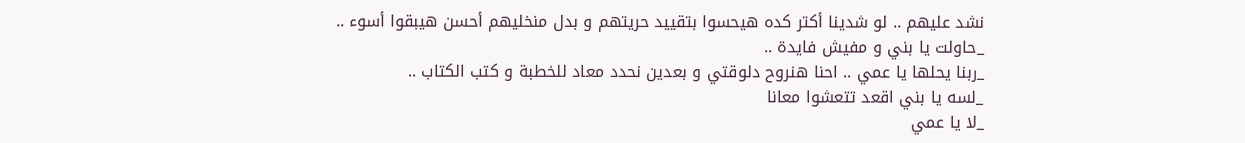نشد عليهم .. لو شدينا أكتر كده هيحسوا بتقييد حريتهم و بدل منخليهم أحسن هيبقوا أسوء ..
_حاولت يا بني و مفيش فايدة ..
_ربنا يحلها يا عمي .. احنا هنروح دلوقتي و بعدين نحدد معاد للخطبة و كتب الكتاب ..
_لسه يا بني اقعد تتعشوا معانا
_لا يا عمي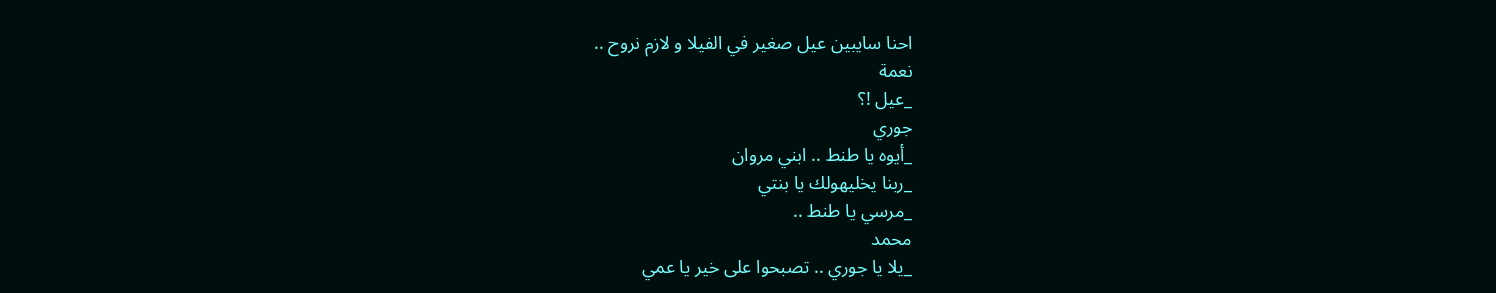احنا سايبين عيل صغير في الفيلا و لازم نروح ..
نعمة
_عيل !؟
جوري
_أيوه يا طنط .. ابني مروان
_ربنا يخليهولك يا بنتي
_مرسي يا طنط ..
محمد
_يلا يا جوري .. تصبحوا على خير يا عمي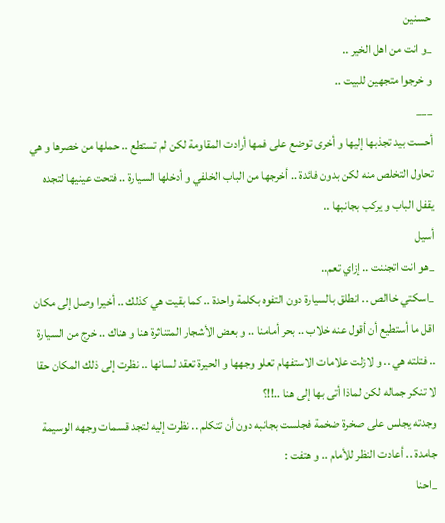حسنين
_و انت من اهل الخير ..
و خرجوا متجهين للبيت ..
___
أحست بيد تجذبها إليها و أخرى توضع على فمها أرادت المقاومة لكن لم تستطع .. حملها من خصرها و هي تحاول التخلص منه لكن بدون فائدة .. أخرجها من الباب الخلفي و أدخلها السيارة .. فتحت عينيها لتجده يقفل الباب و يركب بجانبها ..
أسيل
_هو انت اتجننت .. إزاي تعم..
_اسكتي خاالص .. انطلق بالسيارة دون التفوه بكلمة واحدة .. كما بقيت هي كذلك .. أخيرا وصل إلى مكان اقل ما أستطيع أن أقول عنه خلاب .. بحر أمامنا .. و بعض الأشجار المتناثرة هنا و هناك .. خرج من السيارة .. فتلته هي .. و لازلت علامات الاستفهام تعلو وجهها و الحيرة تعقد لسانها .. نظرت إلى ذلك المكان حقا لا تنكر جماله لكن لماذا أتى بها إلى هنا ..!!؟
وجدته يجلس على صخرة ضخمة فجلست بجانبه دون أن تتكلم .. نظرت إليه لتجد قسمات وجهه الوسيمة جامدة .. أعادت النظر للأمام .. و هتفت :
_احنا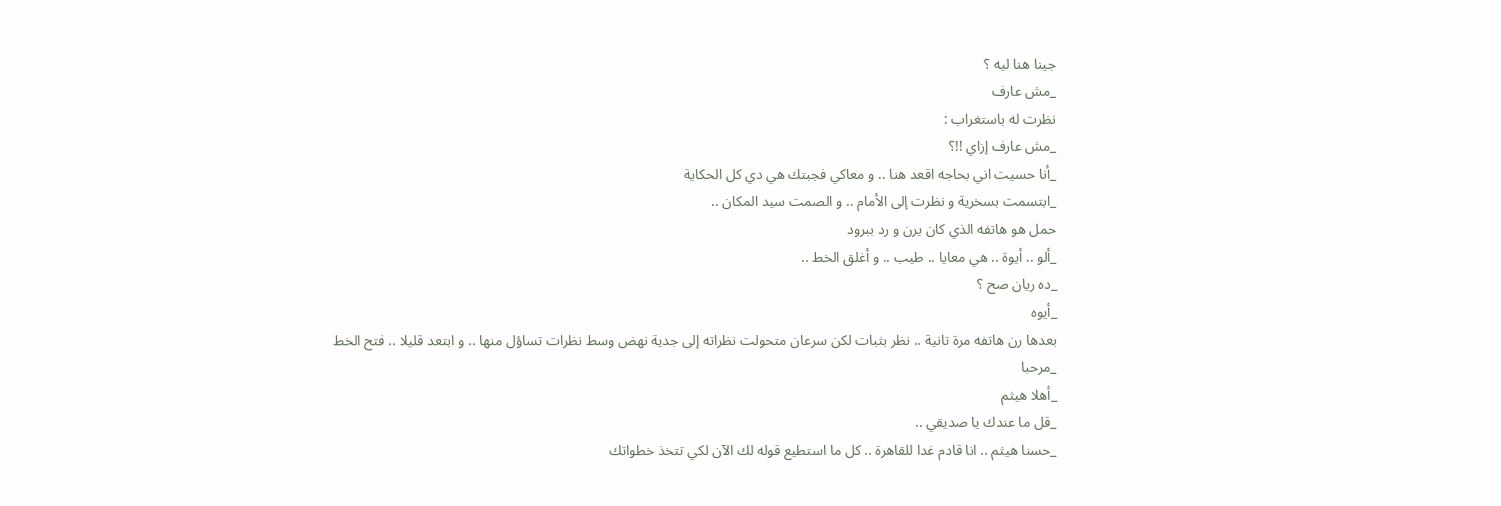جينا هنا ليه ؟
_مش عارف
نظرت له باستغراب :
_مش عارف إزاي !!؟
_أنا حسيت اني بحاجه اقعد هنا .. و معاكي فجبتك هي دي كل الحكاية
_ابتسمت بسخرية و نظرت إلى الأمام .. و الصمت سيد المكان ..
حمل هو هاتفه الذي كان يرن و رد ببرود
_ألو .. أيوة .. هي معايا .. طيب .. و أغلق الخط ..
_ده ريان صح ؟
_أيوه
بعدها رن هاتفه مرة تانية .. نظر بثبات لكن سرعان متحولت نظراته إلى جدية نهض وسط نظرات تساؤل منها .. و ابتعد قليلا .. فتح الخط
_مرحبا
_أهلا هيثم
_قل ما عندك يا صديقي ..
_حسنا هيثم .. انا قادم غدا للقاهرة .. كل ما استطيع قوله لك الآن لكي تتخذ خطواتك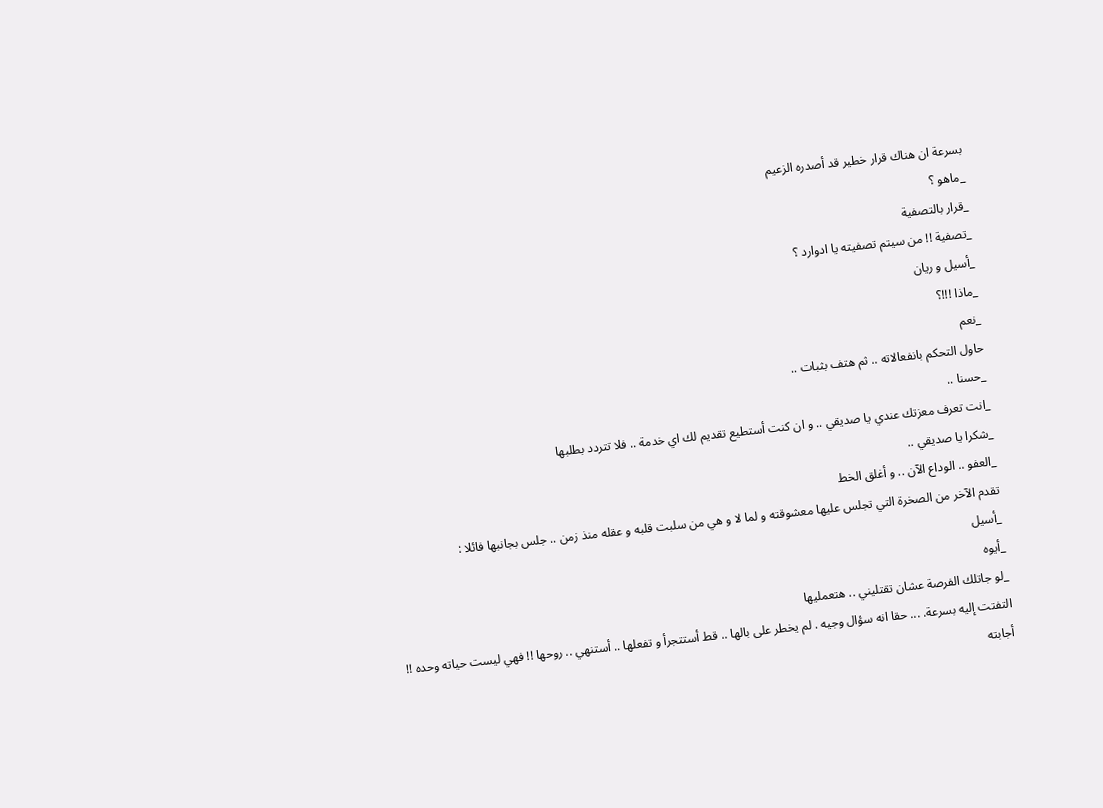بسرعة ان هناك قرار خطير قد أصدره الزعيم
_ماهو ؟
_قرار بالتصفية
_تصفية !! من سيتم تصفيته يا ادوارد ؟
_أسيل و ريان
_ماذا !!!؟
_نعم
حاول التحكم بانفعالاته .. ثم هتف بثبات ..
_حسنا ..
_انت تعرف معزتك عندي يا صديقي .. و ان كنت أستطيع تقديم لك اي خدمة .. فلا تتردد بطلبها
_شكرا يا صديقي ..
_العفو .. الوداع الآن .. و أغلق الخط
تقدم الآخر من الصخرة التي تجلس عليها معشوقته و لما لا و هي من سلبت قلبه و عقله منذ زمن .. جلس بجانبها فائلا :
_أسيل
_أيوه
_لو جاتلك الفرصة عشان تقتليني .. هتعمليها
التفتت إليه بسرعة. ... حقا انه سؤال وجيه . لم يخطر على بالها .. قط أستتجرأ و تفعلها .. أستنهي .. روحها !! فهي ليست حياته وحده !!
أجابته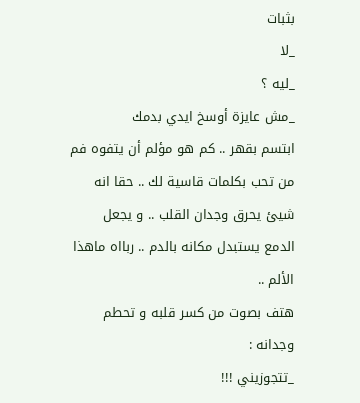بثبات
_لا
_ليه ؟
_مش عايزة أوسخ ايدي بدمك
ابتسم بقهر .. كم هو مؤلم أن يتفوه فم من تحب بكلمات قاسية لك .. حقا انه شيئ يحرق وجدان القلب .. و يجعل الدمع يستبدل مكانه بالدم .. ربااه ماهذا الألم ..
هتف بصوت من كسر قلبه و تحطم وجدانه :
_تتجوزيني !!!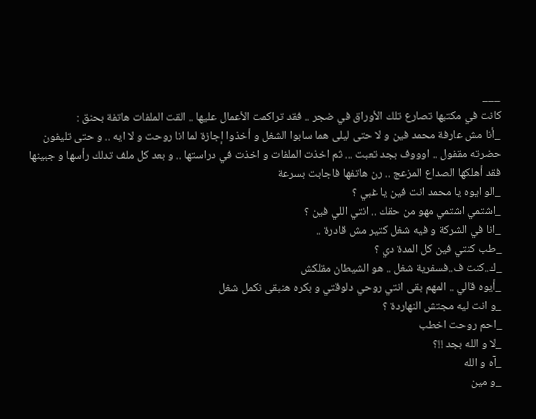___
كانت في مكتبها تصارع تلك الأوراق في ضجر .. فقد تراكمت الأعمال عليها .. القت الملفات هاتفة بحنق :
_أنا مش عارفة محمد فين و لا حتى ليلى هما سابوا الشغل و أخذوا إجازة لما انا روحت و لا ايه .. و حتى تليفون حضرته مقفول .. اوووف بجد تعبت ... ثم اخذت الملفات و اخذت في دراستها .. و بعد كل ملف تدلك رأسها و جبينها فقد أهلكها الصداع المزعج .. رن هاتفها فاجابت بسرعة
_الو ايوه يا محمد انت فين يا غبي ؟
_اشتمي اشتمي مهو من حقك .. انتي اللي فين ؟
_انا في الشركة و فيه شغل كتير مش قادرة ..
_طب كنتي فين كل المدة دي ؟
_ك..كنت ف..فسفرية شغل .. هو الشيطان مقلكش
_أيوه قالي .. المهم بقى انتي روحي دلوقتي و بكره هنبقى نكمل شغل
_و انت ليه مجتش النهاردة ؟
_احم روحت اخطب
_لا و الله بجد !!؟
_آه و الله
_و مين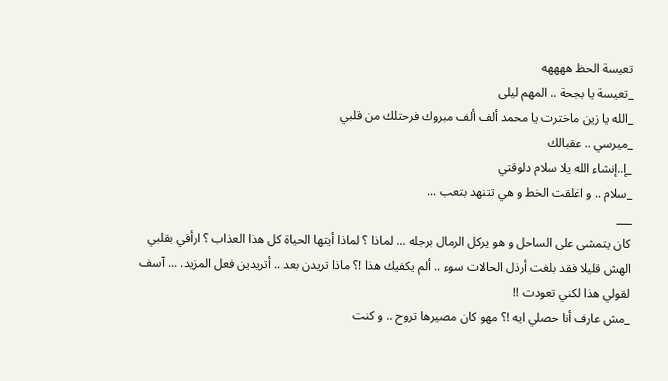تعيسة الحظ ههههه
_تعيسة يا بجحة .. المهم ليلى
_الله يا زين ماخترت يا محمد ألف ألف مبروك فرحتلك من قلبي
_ميرسي .. عقبالك
_إ..إنشاء الله يلا سلام دلوقتي
_سلام .. و اغلقت الخط و هي تتنهد بتعب ...
___
كان يتمشى على الساحل و هو يركل الرمال برجله ... لماذا ؟ لماذا أيتها الحياة كل هذا العذاب ؟ ارأفي بقلبي الهش قليلا فقد بلغت أرذل الحالات سوء .. ألم يكفيك هذا !؟ ماذا تريدن بعد .. أتريدين فعل المزيد. ... آسف لقولي هذا لكني تعودت !!
_مش عارف أنا حصلي ايه !؟ مهو كان مصيرها تروح .. و كنت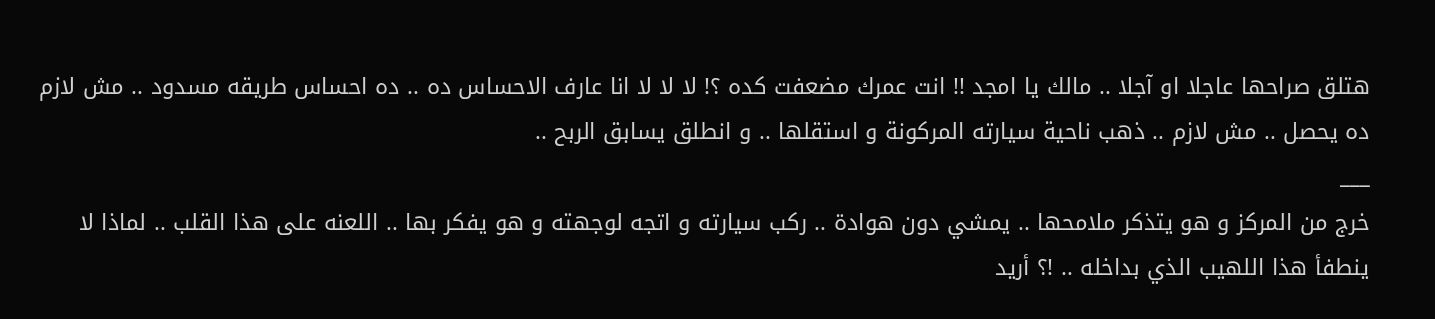هتلق صراحها عاجلا او آجلا .. مالك يا امجد !! انت عمرك مضعفت كده ؟! لا لا لا انا عارف الاحساس ده .. ده احساس طريقه مسدود .. مش لازم ده يحصل .. مش لازم .. ذهب ناحية سيارته المركونة و استقلها .. و انطلق يسابق الربح ..
___
خرج من المركز و هو يتذكر ملامحها .. يمشي دون هوادة .. ركب سيارته و اتجه لوجهته و هو يفكر بها .. اللعنه على هذا القلب .. لماذا لا ينطفأ هذا اللهيب الذي بداخله .. !؟ أريد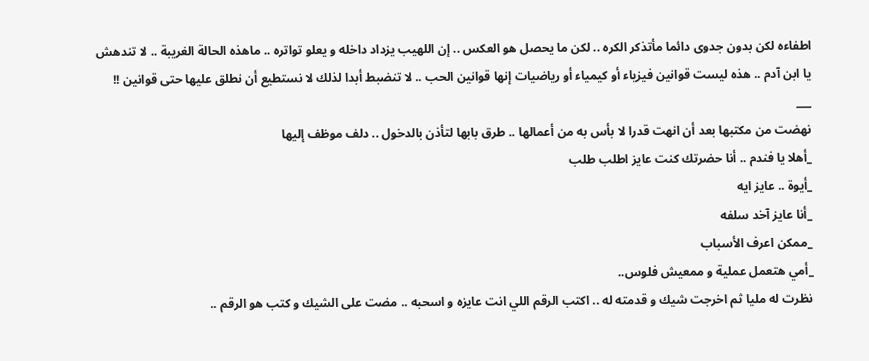اطفاءه لكن بدون جدوى دائما مأتذكر الكره .. لكن ما يحصل هو العكس .. إن اللهيب يزداد داخله و يعلو تواتره .. ماهذه الحالة الغريبة .. لا تندهش يا ابن آدم .. هذه ليست قوانين فيزياء أو كيمياء أو رياضيات إنها قوانين الحب .. لا تنضبط أبدا لذلك لا نستطيع أن نطلق عليها حتى قوانين !!
___
نهضت من مكتبها بعد أن انهت قدرا لا بأس به من أعمالها .. طرق بابها لتأذن بالدخول .. دلف موظف إليها
_أهلا يا فندم .. أنا حضرتك كنت عايز اطلب طلب
_أيوة .. عايز ايه
_أنا عايز آخد سلفه
_ممكن اعرف الأسباب
_أمي هتعمل عملية و ممعيش فلوس..
نظرت له مليا ثم اخرجت شيك و قدمته له .. اكتب الرقم اللي انت عايزه و اسحبه .. مضت على الشيك و كتب هو الرقم ..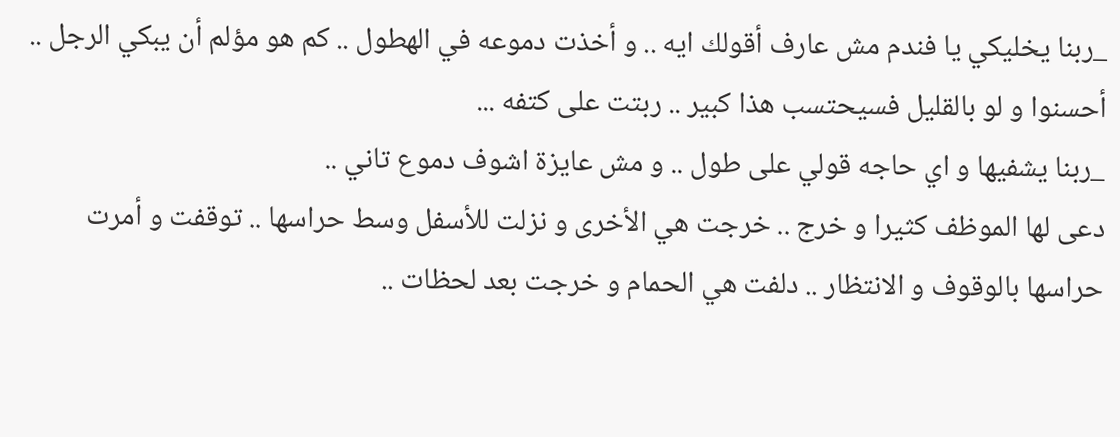_ربنا يخليكي يا فندم مش عارف أقولك ايه .. و أخذت دموعه في الهطول .. كم هو مؤلم أن يبكي الرجل .. أحسنوا و لو بالقليل فسيحتسب هذا كبير .. ربتت على كتفه ...
_ربنا يشفيها و اي حاجه قولي على طول .. و مش عايزة اشوف دموع تاني ..
دعى لها الموظف كثيرا و خرج .. خرجت هي الأخرى و نزلت للأسفل وسط حراسها .. توقفت و أمرت حراسها بالوقوف و الانتظار .. دلفت هي الحمام و خرجت بعد لحظات ..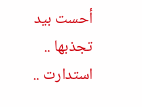أحست بيد تجذبها .. استدارت ..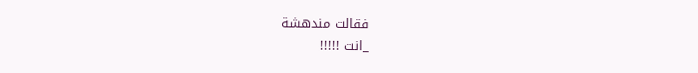فقالت مندهشة
_انت !!!!!